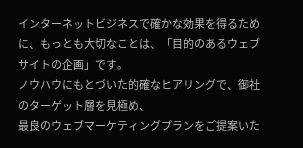インターネットビジネスで確かな効果を得るために、もっとも大切なことは、「目的のあるウェブサイトの企画」です。
ノウハウにもとづいた的確なヒアリングで、御社のターゲット層を見極め、
最良のウェブマーケティングプランをご提案いた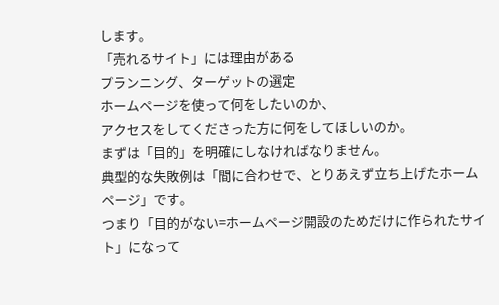します。
「売れるサイト」には理由がある
プランニング、ターゲットの選定
ホームページを使って何をしたいのか、
アクセスをしてくださった方に何をしてほしいのか。
まずは「目的」を明確にしなければなりません。
典型的な失敗例は「間に合わせで、とりあえず立ち上げたホームページ」です。
つまり「目的がない=ホームページ開設のためだけに作られたサイト」になって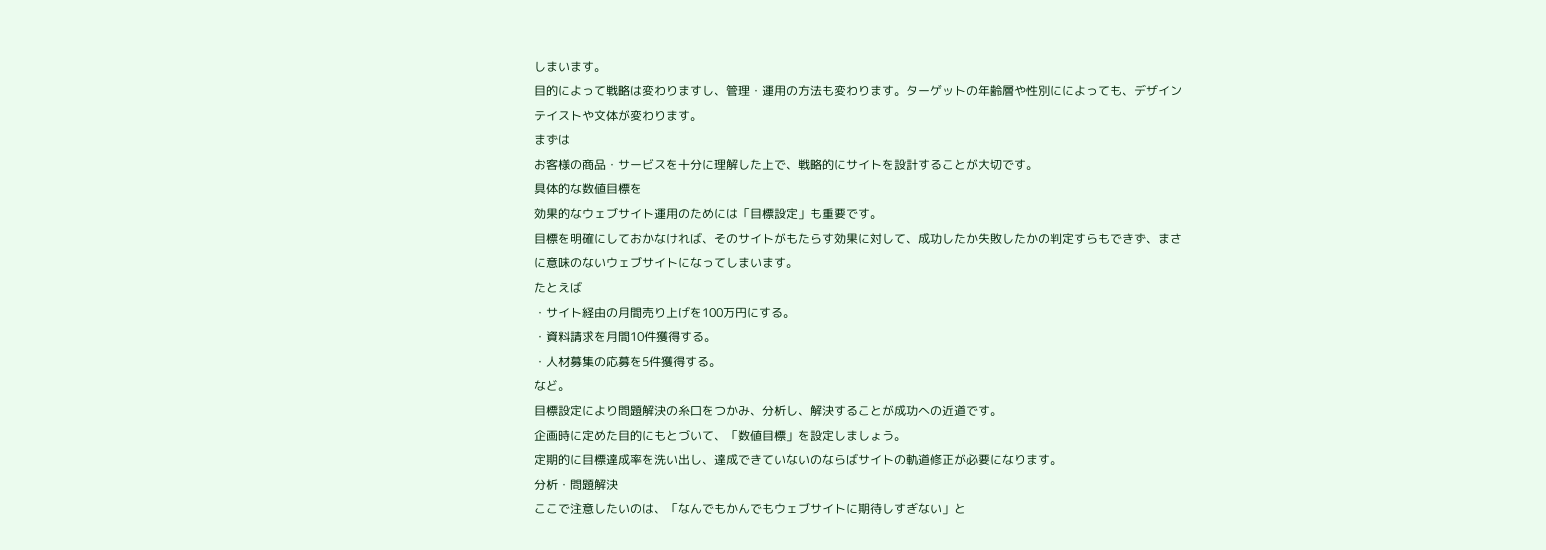しまいます。
目的によって戦略は変わりますし、管理・運用の方法も変わります。ターゲットの年齢層や性別にによっても、デザインテイストや文体が変わります。
まずは
お客様の商品・サービスを十分に理解した上で、戦略的にサイトを設計することが大切です。
具体的な数値目標を
効果的なウェブサイト運用のためには「目標設定」も重要です。
目標を明確にしておかなければ、そのサイトがもたらす効果に対して、成功したか失敗したかの判定すらもできず、まさに意味のないウェブサイトになってしまいます。
たとえば
・サイト経由の月間売り上げを100万円にする。
・資料請求を月間10件獲得する。
・人材募集の応募を5件獲得する。
など。
目標設定により問題解決の糸口をつかみ、分析し、解決することが成功への近道です。
企画時に定めた目的にもとづいて、「数値目標」を設定しましょう。
定期的に目標達成率を洗い出し、達成できていないのならばサイトの軌道修正が必要になります。
分析・問題解決
ここで注意したいのは、「なんでもかんでもウェブサイトに期待しすぎない」と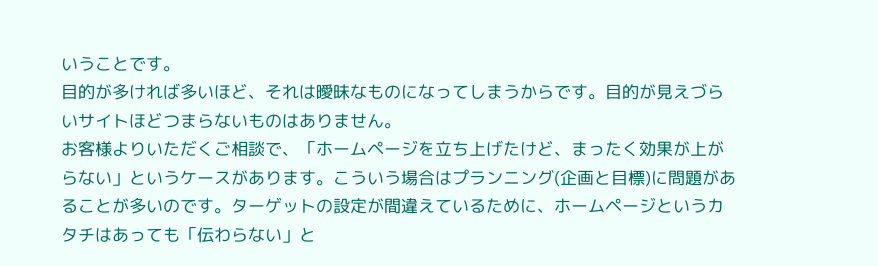いうことです。
目的が多ければ多いほど、それは曖昧なものになってしまうからです。目的が見えづらいサイトほどつまらないものはありません。
お客様よりいただくご相談で、「ホームページを立ち上げたけど、まったく効果が上がらない」というケースがあります。こういう場合はプランニング(企画と目標)に問題があることが多いのです。ターゲットの設定が間違えているために、ホームページというカタチはあっても「伝わらない」と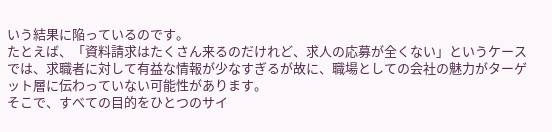いう結果に陥っているのです。
たとえば、「資料請求はたくさん来るのだけれど、求人の応募が全くない」というケースでは、求職者に対して有益な情報が少なすぎるが故に、職場としての会社の魅力がターゲット層に伝わっていない可能性があります。
そこで、すべての目的をひとつのサイ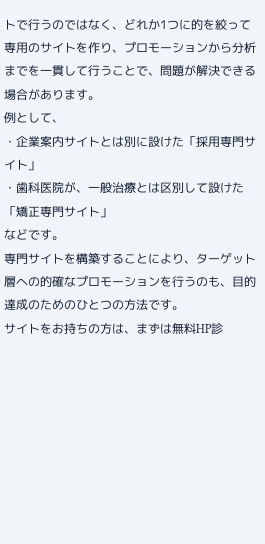トで行うのではなく、どれか1つに的を絞って専用のサイトを作り、プロモーションから分析までを一貫して行うことで、問題が解決できる場合があります。
例として、
・企業案内サイトとは別に設けた「採用専門サイト」
・歯科医院が、一般治療とは区別して設けた「矯正専門サイト」
などです。
専門サイトを構築することにより、ターゲット層への的確なプロモーションを行うのも、目的達成のためのひとつの方法です。
サイトをお持ちの方は、まずは無料HP診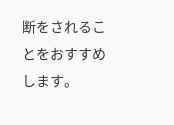断をされることをおすすめします。